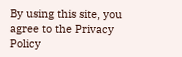By using this site, you agree to the Privacy Policy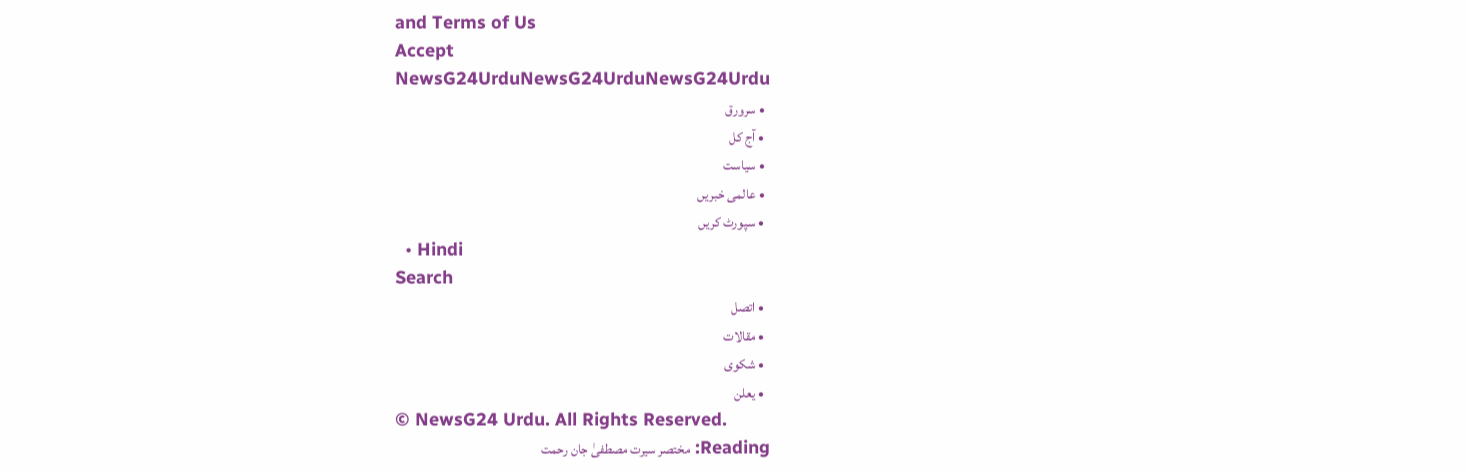and Terms of Us
Accept
NewsG24UrduNewsG24UrduNewsG24Urdu
  • سرورق
  • آج کل
  • سیاست
  • عالمی خبریں
  • سپورٹ کریں
  • Hindi
Search
  • اتصل
  • مقالات
  • شكوى
  • يعلن
© NewsG24 Urdu. All Rights Reserved.
Reading: مختصر سیرت مصطفیٰ جان رحمت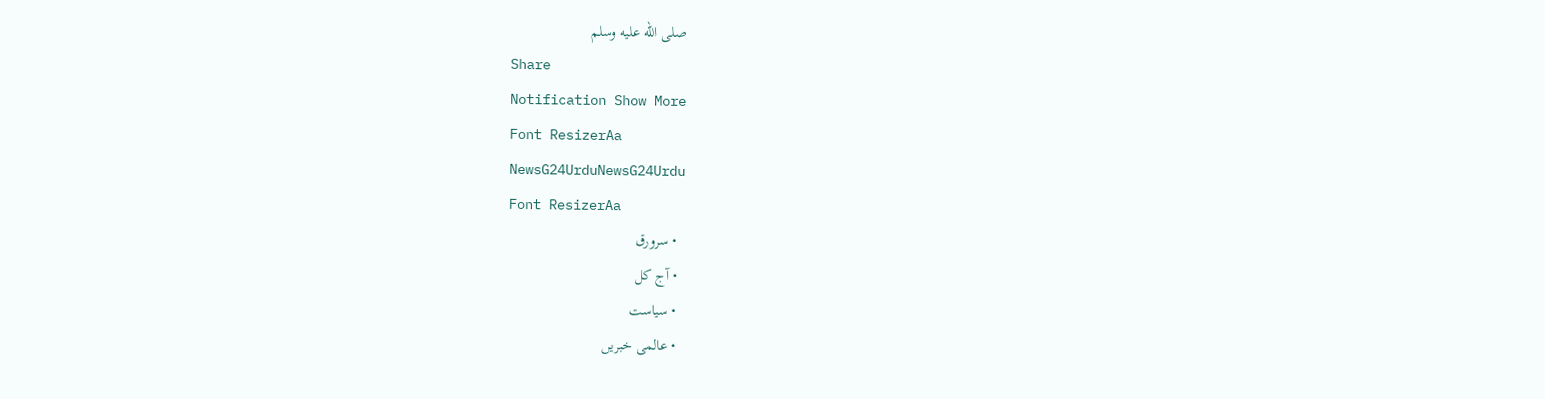صلى الله عليه وسلم
Share
Notification Show More
Font ResizerAa
NewsG24UrduNewsG24Urdu
Font ResizerAa
  • سرورق
  • آج کل
  • سیاست
  • عالمی خبریں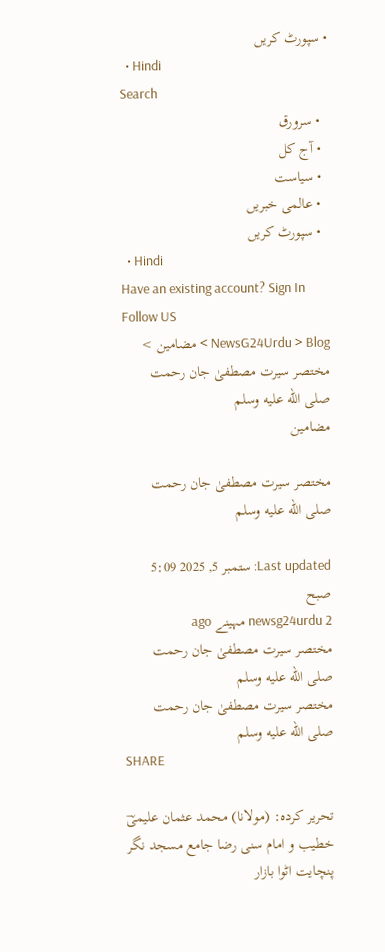• سپورٹ کریں
  • Hindi
Search
  • سرورق
  • آج کل
  • سیاست
  • عالمی خبریں
  • سپورٹ کریں
  • Hindi
Have an existing account? Sign In
Follow US
NewsG24Urdu > Blog > مضامین > مختصر سیرت مصطفیٰ جان رحمت صلى الله عليه وسلم
مضامین

مختصر سیرت مصطفیٰ جان رحمت صلى الله عليه وسلم

Last updated: ستمبر 5, 2025 5:09 صبح
newsg24urdu 2 مہینے ago
مختصر سیرت مصطفیٰ جان رحمت صلى الله عليه وسلم
مختصر سیرت مصطفیٰ جان رحمت صلى الله عليه وسلم
SHARE

تحریر کردہ: (مولانا) محمد عثمان علیمیؔ خطیب و امام سنی رضا جامع مسجد نگر پنچایت اٹوا بازار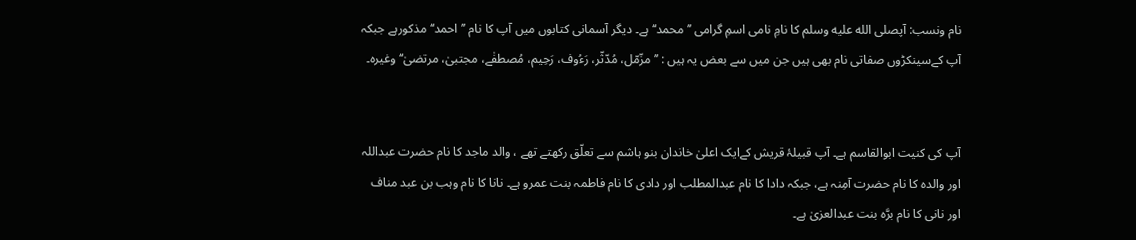نام ونسب: آپصلى الله عليه وسلم کا نامِ نامی اسمِ گرامی ’’محمد‘‘ ہے۔ دیگر آسمانی کتابوں میں آپ کا نام ’’احمد‘‘ مذکورہے جبکہ آپ کےسینکڑوں صفاتی نام بھی ہیں جن میں سے بعض یہ ہیں : ’’مزّمّل، مُدّثّر، رَءُوف، رَحِیم، مُصطفٰے، مجتبیٰ، مرتضیٰ‘‘ وغیرہ۔


آپ کی کنیت ابوالقاسم ہے۔ آپ قبیلۂ قریش کےایک اعلیٰ خاندان بنو ہاشم سے تعلّق رکھتے تھے ، والد ماجد کا نام حضرت عبداللہ اور والدہ کا نام حضرت آمِنہ ہے، جبکہ دادا کا نام عبدالمطلب اور دادی کا نام فاطمہ بنت عمرو ہے۔ نانا کا نام وہب بن عبد مناف اور نانی کا نام برَّہ بنت عبدالعزیٰ ہے۔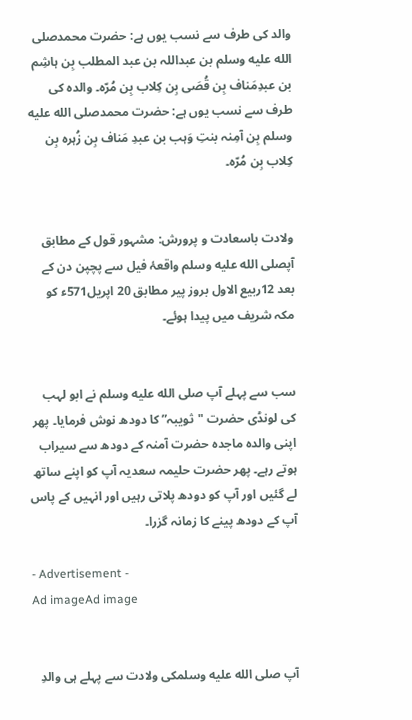والد کی طرف سے نسب یوں ہے: حضرت محمدصلى الله عليه وسلم بن عبداللہ بن عبد المطلب بِن ہاشِم بن عبدِمَناف بِن قُصَی بِن کِلاب بِن مُرّہ۔ والدہ کی طرف سے نسب یوں ہے: حضرت محمدصلى الله عليه وسلم بِن آمِنہ بنتِ وَہب بن عبدِ مَناف بِن زُہرہ بِن کِلاب بِن مُرّہ۔


ولادت باسعادت و پرورش: مشہور قول کے مطابق آپصلى الله عليه وسلم واقعۂ فیل سے پچپن دن کے بعد 12ربیع الاول بروز پیر مطابق 20 اپریل571ء کو مکہ شریف میں پیدا ہوئے۔


سب سے پہلے آپ صلى الله عليه وسلم نے ابو لہب کی لونڈی حضرت "ثویبہ” کا دودھ نوش فرمایا۔ پھر اپنی والدہ ماجدہ حضرت آمنہ کے دودھ سے سیراب ہوتے رہے۔ پھر حضرت حلیمہ سعدیہ آپ کو اپنے ساتھ لے گئیں اور آپ کو دودھ پلاتی رہیں اور انہیں کے پاس آپ کے دودھ پینے کا زمانہ گزرا۔

- Advertisement -
Ad imageAd image


آپ صلى الله عليه وسلمکی ولادت سے پہلے ہی والدِ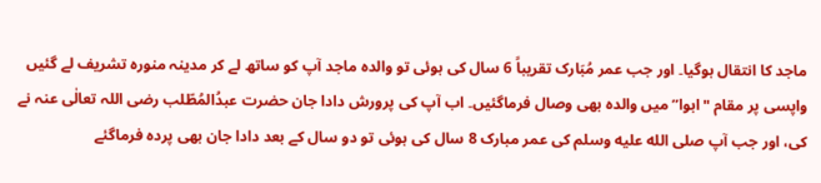ماجد کا انتقال ہوگیا۔ اور جب عمر مُبَارک تقریباً 6 سال کی ہوئی تو والدہ ماجد آپ کو ساتھ لے کر مدینہ منورہ تشریف لے گئیں واپسی پر مقام "ابوا” میں والدہ بھی وصال فرماگئیں۔ اب آپ کی پرورش دادا جان حضرت عبدُالمُطّلب رضی اللہ تعالٰی عنہ نے کی، اور جب آپ صلى الله عليه وسلم کی عمر مبارک 8 سال کی ہوئی تو دو سال کے بعد دادا جان بھی پردہ فرماگئے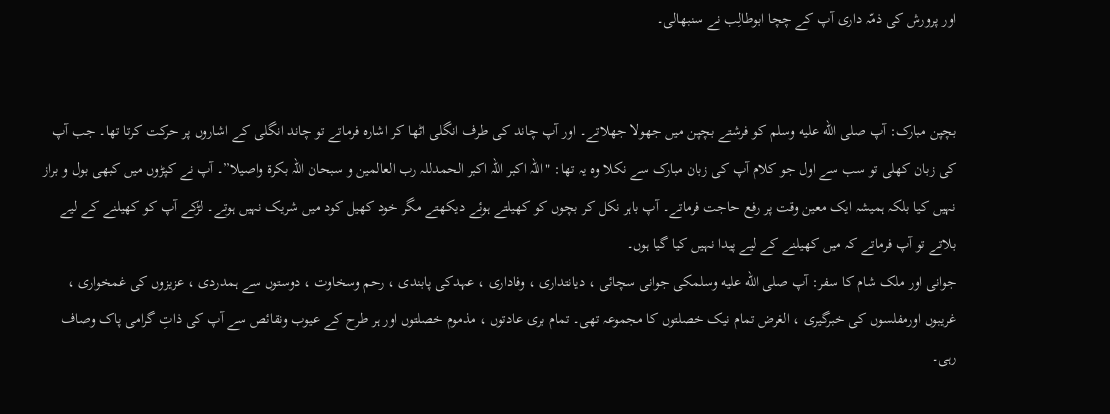اور پرورش کی ذمّہ داری آپ کے چچا ابوطالِب نے سنبھالی۔


بچپن مبارک: آپ صلى الله عليه وسلم کو فرشتے بچپن میں جھولا جھلاتے۔ اور آپ چاند کی طرف انگلی اٹھا کر اشارہ فرماتے تو چاند انگلی کے اشاروں پر حرکت کرتا تھا۔ جب آپ کی زبان کھلی تو سب سے اول جو کلام آپ کی زبان مبارک سے نکلا وہ یہ تھا: "اللہ اکبر اللہ اکبر الحمدللہ رب العالمین و سبحان اللہ بکرۃ واصیلا”۔ آپ نے کپڑوں میں کبھی بول و براز نہیں کیا بلکہ ہمیشہ ایک معین وقت پر رفع حاجت فرماتے۔ آپ باہر نکل کر بچوں کو کھیلتے ہوئے دیکھتے مگر خود کھیل کود میں شریک نہیں ہوتے۔ لڑکے آپ کو کھیلنے کے لیے بلاتے تو آپ فرماتے کہ میں کھیلنے کے لیے پیدا نہیں کیا گیا ہوں۔
جوانی اور ملک شام کا سفر: آپ صلى الله عليه وسلمکی جوانی سچائی ، دیانتداری ، وفاداری ، عہدکی پابندی ، رحم وسخاوت ، دوستوں سے ہمدردی ، عزیزوں کی غمخواری ، غریبوں اورمفلسوں کی خبرگیری ، الغرض تمام نیک خصلتوں کا مجموعہ تھی۔ تمام بری عادتوں ، مذموم خصلتوں اور ہر طرح کے عیوب ونقائص سے آپ کی ذاتِ گرامی پاک وصاف رہی۔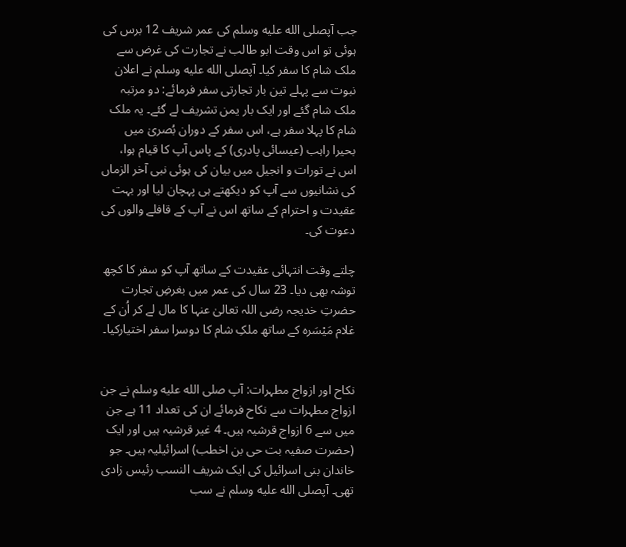جب آپصلى الله عليه وسلم کی عمر شریف 12 برس کی ہوئی تو اس وقت ابو طالب نے تجارت کی غرض سے ملک شام کا سفر کیا۔ آپصلى الله عليه وسلم نے اعلان نبوت سے پہلے تین بار تجارتی سفر فرمائے: دو مرتبہ ملک شام گئے اور ایک بار یمن تشریف لے گئے۔ یہ ملک شام کا پہلا سفر ہے، اس سفر کے دوران بُصریٰ میں بحیرا راہب (عیسائی پادری) کے پاس آپ کا قیام ہوا، اس نے تورات و انجیل میں بیان کی ہوئی نبی آخر الزماں کی نشانیوں سے آپ کو دیکھتے ہی پہچان لیا اور بہت عقیدت و احترام کے ساتھ اس نے آپ کے قافلے والوں کی دعوت کی۔

چلتے وقت انتہائی عقیدت کے ساتھ آپ کو سفر کا کچھ توشہ بھی دیا۔ 23 سال کی عمر میں بغرضِ تجارت حضرتِ خدیجہ رضی اللہ تعالیٰ عنہا کا مال لے کر اُن کے غلام مَیْسَرہ کے ساتھ ملکِ شام کا دوسرا سفر اختیارکیا۔


نکاح اور ازواج مطہرات: آپ صلى الله عليه وسلم نے جن ازواج مطہرات سے نکاح فرمائے ان کی تعداد 11 ہے جن میں سے 6 ازواج قرشیہ ہیں۔ 4 غیر قرشیہ ہیں اور ایک (حضرت صفیہ بت حی بن اخطب) اسرائیلیہ ہیں۔ جو خاندان بنی اسرائیل کی ایک شریف النسب رئیس زادی تھی۔ آپصلى الله عليه وسلم نے سب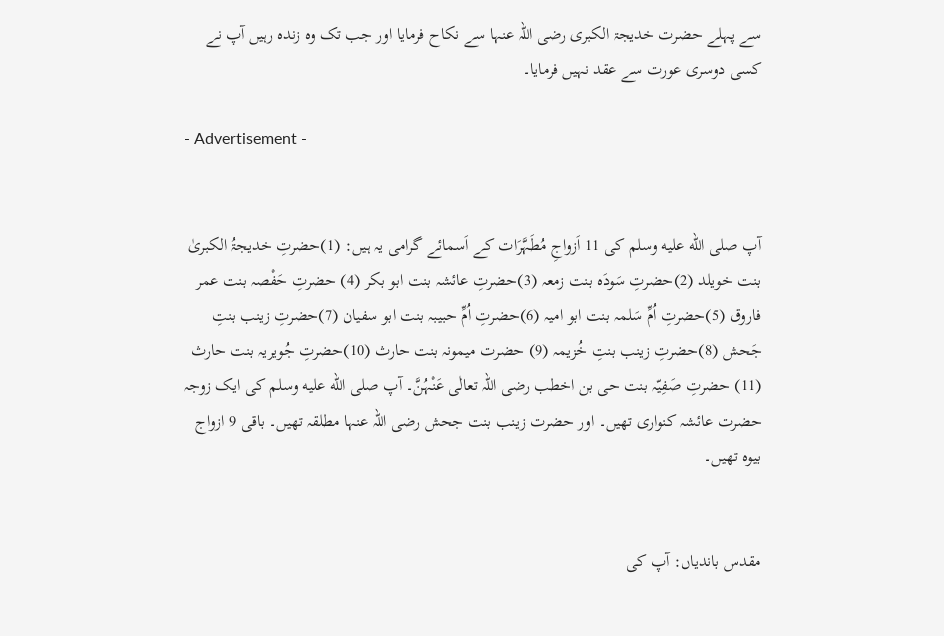سے پہلے حضرت خدیجۃ الکبری رضی اللہ عنہا سے نکاح فرمایا اور جب تک وہ زندہ رہیں آپ نے کسی دوسری عورت سے عقد نہیں فرمایا۔

- Advertisement -


آپ صلى الله عليه وسلم کی 11 اَزواجِ مُطَہَّرَات کے اَسمائے گرامی یہ ہیں: (1)حضرتِ خدیجۃُ الکبریٰ بنت خویلد (2)حضرتِ سَودَہ بنت زمعہ (3)حضرتِ عائشہ بنت ابو بکر (4) حضرتِ حَفْصہ بنت عمر فاروق (5)حضرتِ اُمِّ سَلمہ بنت ابو امیہ (6)حضرتِ اُمِّ حبیبہ بنت ابو سفیان (7)حضرتِ زینب بنتِ جَحش (8)حضرتِ زینب بنتِ خُزیمہ (9) حضرت میمونہ بنت حارث (10)حضرتِ جُویریہ بنت حارث (11) حضرتِ صَفِیّہ بنت حی بن اخطب رضی اللہ تعالٰی عَنْہُنَّ۔ آپ صلى الله عليه وسلم کی ایک زوجہ حضرت عائشہ کنواری تھیں۔ اور حضرت زینب بنت جحش رضی اللہ عنہا مطلقہ تھیں۔ باقی 9 ازواج بیوہ تھیں۔


مقدس باندیاں: آپ کی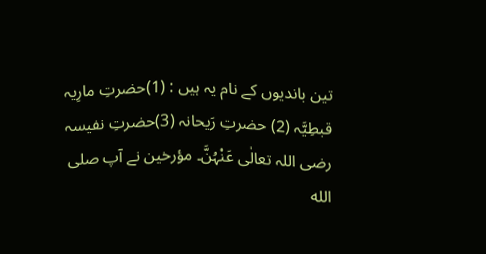تین باندیوں کے نام یہ ہیں : (1)حضرتِ مارِیہ قبطِیَّہ (2) حضرتِ رَیحانہ (3)حضرتِ نفیسہ رضی اللہ تعالٰی عَنْہُنَّ۔ مؤرخین نے آپ صلى الله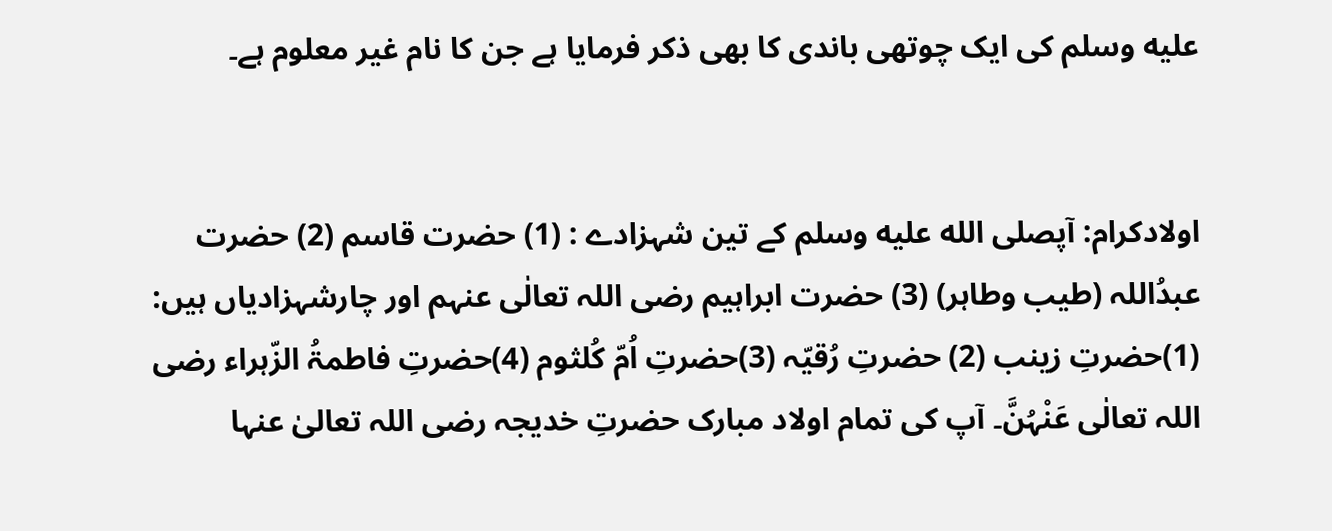عليه وسلم کی ایک چوتھی باندی کا بھی ذکر فرمایا ہے جن کا نام غیر معلوم ہے۔


اولادکرام: آپصلى الله عليه وسلم کے تین شہزادے : (1) حضرت قاسم (2) حضرت عبدُاللہ (طیب وطاہر) (3) حضرت ابراہیم رضی اللہ تعالٰی عنہم اور چارشہزادیاں ہیں: (1)حضرتِ زینب (2) حضرتِ رُقیّہ (3)حضرتِ اُمّ کُلثوم (4)حضرتِ فاطمۃُ الزّہراء رضی اللہ تعالٰی عَنْہُنَّ۔ آپ کی تمام اولاد مبارک حضرتِ خدیجہ رضی اللہ تعالیٰ عنہا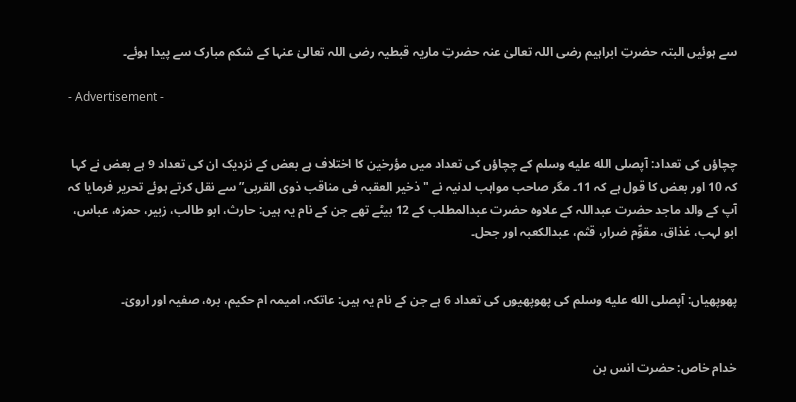سے ہوئیں البتہ حضرتِ ابراہیم رضی اللہ تعالیٰ عنہ حضرتِ ماریہ قبطیہ رضی اللہ تعالیٰ عنہا کے شکم مبارک سے پیدا ہوئے۔

- Advertisement -


چچاؤں کی تعداد: آپصلى الله عليه وسلم کے چچاؤں کی تعداد میں مؤرخین کا اختلاف ہے بعض کے نزدیک ان کی تعداد 9 ہے بعض نے کہا کہ 10 اور بعض کا قول ہے کہ 11۔ مگر صاحب مواہب لدنیہ نے "ذخیر العقبہ فی مناقب ذوی القربی” سے نقل کرتے ہوئے تحریر فرمایا کہ آپ کے والد ماجد حضرت عبداللہ کے علاوہ حضرت عبدالمطلب کے 12 بیٹے تھے جن کے نام یہ ہیں: حارث، ابو طالب، زبیر، حمزہ، عباس، ابو لہب، غذاق، مقوِّم ضرار، قثم، عبدالکعبہ اور جحل۔


پھوپھیاں: آپصلى الله عليه وسلم کی پھوپھیوں کی تعداد 6 ہے جن کے نام یہ ہیں: عاتکہ، امیمہ ام حکیم، برہ، صفیہ اور ارویٰ۔


خدام خاص: حضرت انس بن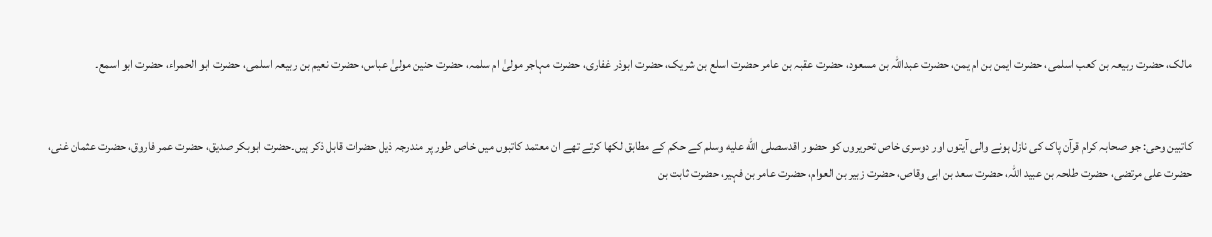مالک، حضرت ربیعہ بن کعب اسلمی، حضرت ایمن بن ام یمن، حضرت عبداللہ بن مسعود، حضرت عقبہ بن عامر حضرت اسلع بن شریک، حضرت ابوذر غفاری، حضرت مہاجر مولیٰ ام سلمہ، حضرت حنین مولیٰ عباس، حضرت نعیم بن ربیعہ اسلمی، حضرت ابو الحمراء، حضرت ابو اسمع۔


کاتبین وحی: جو صحابہ کرام قرآن پاک کی نازل ہونے والی آیتوں اور دوسری خاص تحریروں کو حضور اقدسصلى الله عليه وسلم کے حکم کے مطابق لکھا کرتے تھے ان معتمد کاتبوں میں خاص طور پر مندرجہ ذیل حضرات قابل ذکر ہیں۔حضرت ابوبکر صدیق، حضرت عمر فاروق، حضرت عثمان غنی، حضرت علی مرتضی، حضرت طلحہ بن عبید اللہ، حضرت سعد بن ابی وقاص، حضرت زبیر بن العوام، حضرت عامر بن فہیر، حضرت ثابت بن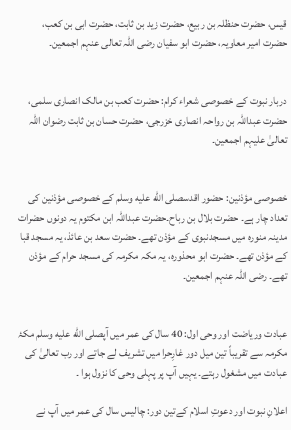قیس، حضرت حنظلہ بن ربیع، حضرت زید بن ثابت، حضرت ابی بن کعب، حضرت امیر معاویہ، حضرت ابو سفیان رضی اللہ تعالی عنہم اجمعین۔


دربار نبوت کے خصوصی شعراء کرام: حضرت کعب بن مالک انصاری سلمی، حضرت عبداللہ بن رواحہ انصاری خزرجی، حضرت حسان بن ثابت رضوان اللہ تعالیٰ علیہم اجمعین۔


خصوصی مؤذنین: حضور اقدسصلى الله عليه وسلم کے خصوصی مؤذنین کی تعداد چار ہے۔ حضرت بلال بن رباح۔حضرت عبداللہ ابن مکتوم یہ دونوں حضرات مدینہ منورہ میں مسجدنبوی کے مؤذن تھے۔ حضرت سعد بن عائذ، یہ مسجد قبا کے مؤذن تھے۔ حضرت ابو محذورہ، یہ مکہ مکرمہ کی مسجد حرام کے مؤذن تھے۔ رضی اللہ عنہم اجمعین۔


عبادت وریاضت اور وحی اول: 40 سال کی عمر میں آپصلى الله عليه وسلم مکۂ مکرمہ سے تقریباً تین میل دور غارِحرا میں تشریف لے جاتے اور رب تعالیٰ کی عبادت میں مشغول رہتے۔ یہیں آپ پر پہلی وحی کا نزول ہوا ۔

اعلانِ نبوت اور دعوتِ اسلام کےتین دور: چالیس سال کی عمر میں آپ نے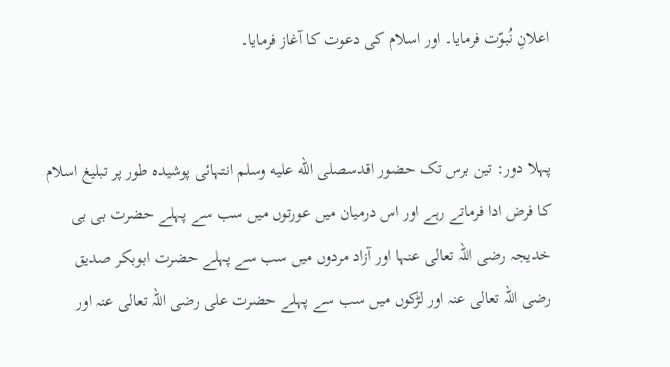اعلانِ نُبوّت فرمایا۔ اور اسلام کی دعوت کا آغاز فرمایا۔


پہلا دور: تین برس تک حضور اقدسصلى الله عليه وسلم انتہائی پوشیدہ طور پر تبلیغ اسلام کا فرض ادا فرماتے رہے اور اس درمیان میں عورتوں میں سب سے پہلے حضرت بی بی خدیجہ رضی اللہ تعالی عنہا اور آزاد مردوں میں سب سے پہلے حضرت ابوبکر صدیق رضی اللہ تعالی عنہ اور لڑکوں میں سب سے پہلے حضرت علی رضی اللہ تعالی عنہ اور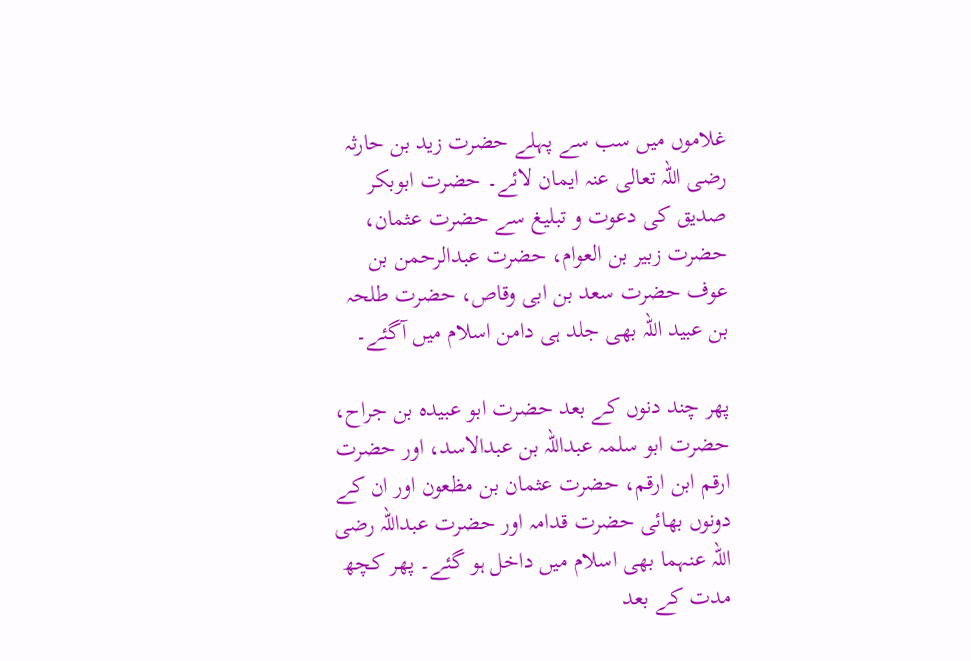غلاموں میں سب سے پہلے حضرت زید بن حارثہ رضی اللہ تعالی عنہ ایمان لائے۔ حضرت ابوبکر صدیق کی دعوت و تبلیغ سے حضرت عثمان، حضرت زبیر بن العوام، حضرت عبدالرحمن بن عوف حضرت سعد بن ابی وقاص، حضرت طلحہ بن عبید اللہ بھی جلد ہی دامن اسلام میں آگئے۔

پھر چند دنوں کے بعد حضرت ابو عبیدہ بن جراح، حضرت ابو سلمہ عبداللہ بن عبدالاسد، اور حضرت ارقم ابن ارقم، حضرت عثمان بن مظعون اور ان کے دونوں بھائی حضرت قدامہ اور حضرت عبداللہ رضی اللہ عنہما بھی اسلام میں داخل ہو گئے۔ پھر کچھ مدت کے بعد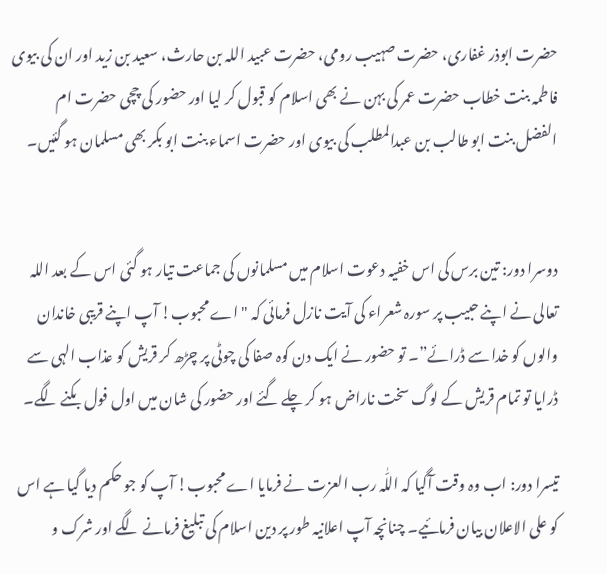حضرت ابوذر غفاری، حضرت صہیب رومی، حضرت عبید اللہ بن حارث، سعید بن زید اور ان کی بیوی فاطمہ بنت خطاب حضرت عمر کی بہن نے بھی اسلام کو قبول کر لیا اور حضور کی چچی حضرت ام الفضل بنت ابو طالب بن عبدالمطلب کی بیوی اور حضرت اسماء بنت ابو بکر بھی مسلمان ہو گئیں۔


دوسرا دور: تین برس کی اس خفیہ دعوت اسلام میں مسلمانوں کی جماعت تیار ہو گئی اس کے بعد اللہ تعالی نے اپنے حبیب پر سورہ شعراء کی آیت نازل فرمائی کہ "اے محبوب! آپ اپنے قریبی خاندان والوں کو خدا سے ڈرائے”۔ تو حضور نے ایک دن کوہ صفا کی چوٹی پر چڑھ کر قریش کو عذاب الہی سے ڈرایا تو تمام قریش کے لوگ سخت ناراض ہو کر چلے گئے اور حضور کی شان میں اول فول بکنے لگے۔

تیسرا دور: اب وہ وقت آگیا کہ اللّٰہ رب العزت نے فرمایا اے محبوب! آپ کو جو حکم دیا گیا ہے اس کو علی الاعلان بیان فرمائیے۔ چنانچہ آپ اعلانیہ طور پر دین اسلام کی تبلیغ فرمانے لگے اور شرک و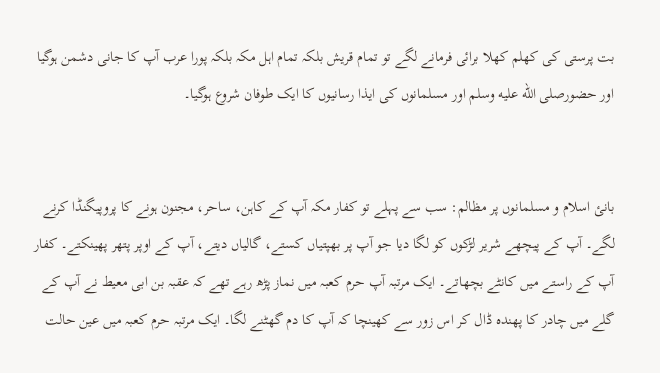بت پرستی کی کھلم کھلا برائی فرمانے لگے تو تمام قریش بلکہ تمام اہل مکہ بلکہ پورا عرب آپ کا جانی دشمن ہوگیا اور حضورصلى الله عليه وسلم اور مسلمانوں کی ایذا رسانیوں کا ایک طوفان شروع ہوگیا۔


بانئ اسلام و مسلمانوں پر مظالم: سب سے پہلے تو کفار مکہ آپ کے کاہن، ساحر، مجنون ہونے کا پروپیگنڈا کرنے لگے۔ آپ کے پیچھے شریر لڑکوں کو لگا دیا جو آپ پر بھپتیاں کستے، گالیاں دیتے، آپ کے اوپر پتھر پھینکتے۔ کفار آپ کے راستے میں کانٹے بچھاتے۔ ایک مرتبہ آپ حرم کعبہ میں نماز پڑھ رہے تھے کہ عقبہ بن ابی معیط نے آپ کے گلے میں چادر کا پھندہ ڈال کر اس زور سے کھینچا کہ آپ کا دم گھٹنے لگا۔ ایک مرتبہ حرم کعبہ میں عین حالت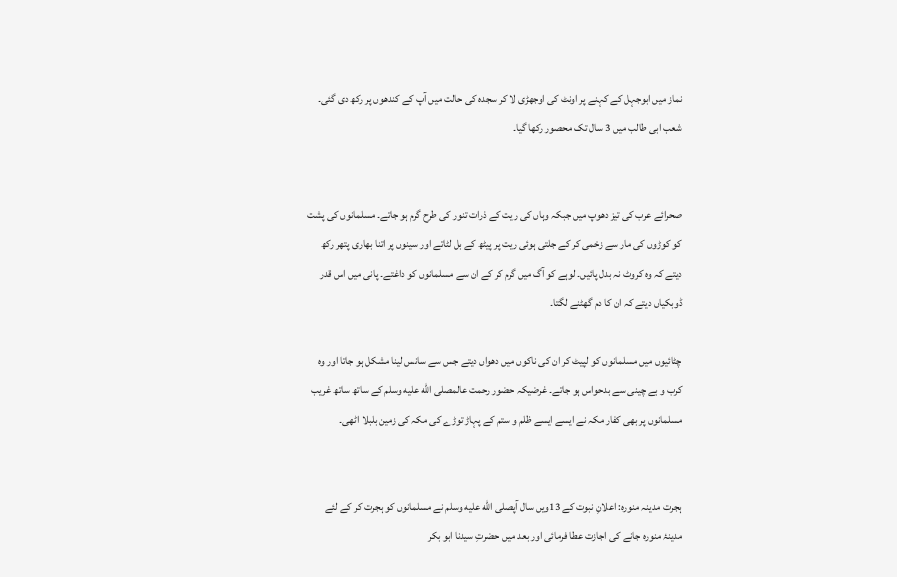نماز میں ابوجہل کے کہنے پر اونٹ کی اوجھڑی لا کر سجدہ کی حالت میں آپ کے کندھوں پر رکھ دی گئی۔ شعب ابی طالب میں 3 سال تک محصور رکھا گیا۔


صحرائے عرب کی تیز دھوپ میں جبکہ وہاں کی ریت کے ذرات تنور کی طرح گرم ہو جاتے۔ مسلمانوں کی پشت کو کوڑوں کی مار سے زخمی کر کے جلتی ہوئی ریت پر پیٹھ کے بل لٹاتے اور سینوں پر اتنا بھاری پتھر رکھ دیتے کہ وہ کروٹ نہ بدل پائیں۔ لوہے کو آگ میں گرم کر کے ان سے مسلمانوں کو داغتے۔ پانی میں اس قدر ڈوبکیاں دیتے کہ ان کا دم گھٹنے لگتا۔

چٹائیوں میں مسلمانوں کو لپیٹ کر ان کی ناکوں میں دھواں دیتے جس سے سانس لینا مشکل ہو جاتا اور وہ کرب و بے چینی سے بدحواس ہو جاتے۔ غرضیکہ حضور رحمت عالمصلى الله عليه وسلم کے ساتھ ساتھ غریب مسلمانوں پر بھی کفار مکہ نے ایسے ایسے ظلم و ستم کے پہاڑ توڑے کی مکہ کی زمین بلبلا اٹھی۔


ہجرت مدینہ منورہ: اعلانِ نبوت کے 13ویں سال آپصلى الله عليه وسلم نے مسلمانوں کو ہجرت کر کے لئے مدینۂ منورہ جانے کی اجازت عطا فرمائی اور بعد میں حضرتِ سیدنا ابو بکر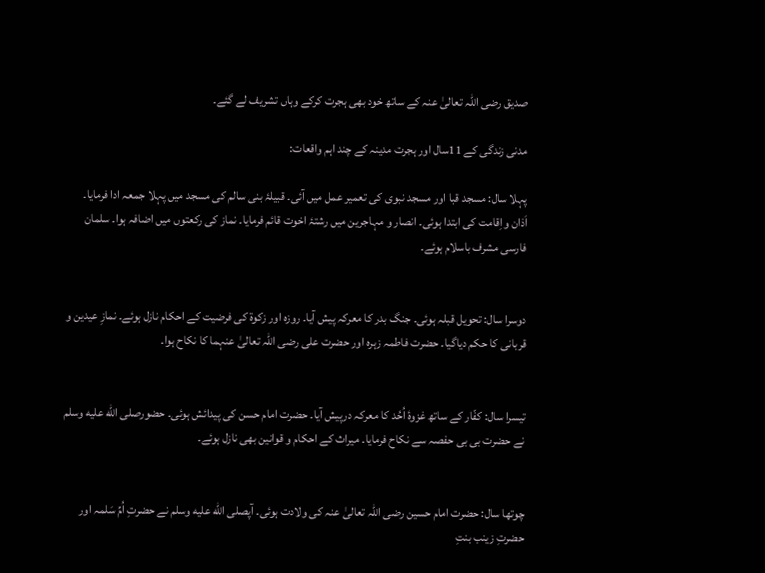صدیق رضی اللہ تعالیٰ عنہ کے ساتھ خود بھی ہجرت کرکے وہاں تشریف لے گئے۔

مدنی زندگی کے 11سال اور ہجرت مدینہ کے چند اہم واقعات:

پہلا سال: مسجد قبا اور مسجد نبوی کی تعمیر عمل میں آئی۔ قبیلۂ بنی سالم کی مسجد میں پہلا جمعہ ادا فرمایا۔ اَذان واِقامت کی ابتدا ہوئی۔ انصار و مہاجرین میں رشتۂ اخوت قائم فرمایا۔ نماز کی رکعتوں میں اضافہ ہوا۔ سلمان فارسی مشرف باسلام ہوئے۔


دوسرا سال: تحویل قبلہ ہوئی۔ جنگ بدر کا معرکہ پیش آیا۔ روزہ اور زکوۃ کی فرضیت کے احکام نازل ہوئے۔ نمازِ عیدین و قربانی کا حکم دیاگیا۔ حضرت فاطمہ زہرہ اور حضرت علی رضی اللہ تعالیٰ عنہما کا نکاح ہوا۔


تیسرا سال: کفّار کے ساتھ غزوۂ اُحُد کا معرکہ درپیش آیا۔ حضرت امام حسن کی پیدائش ہوئی۔ حضورصلى الله عليه وسلم نے حضرت بی بی حفصہ سے نکاح فرمایا۔ میراث کے احکام و قوانین بھی نازل ہوئے۔


چوتھا سال: حضرت امام حسین رضی اللہ تعالیٰ عنہ کی ولادت ہوئی۔ آپصلى الله عليه وسلم نے حضرتِ اُمِّ سَلمہ اور حضرتِ زینب بنتِ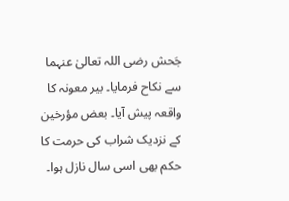جَحش رضی اللہ تعالیٰ عنہما سے نکاح فرمایا۔ بیر معونہ کا واقعہ پیش آیا۔ بعض مؤرخین کے نزدیک شراب کی حرمت کا حکم بھی اسی سال نازل ہوا۔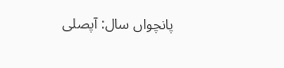پانچواں سال: آپصلى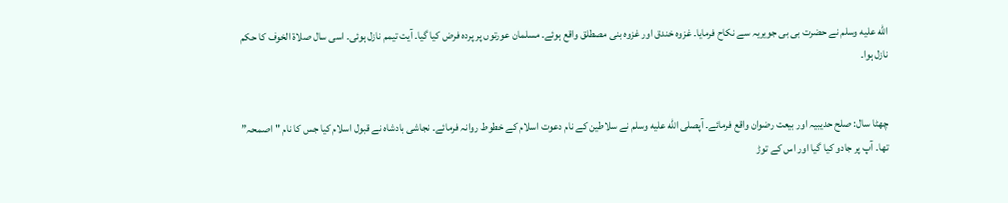الله عليه وسلم نے حضرت بی بی جویریہ سے نکاح فرمایا۔ غزوہ خندق اور غزوہ بنی مصطلق واقع ہوئے۔ مسلمان عورتوں پر پردہ فرض کیا گیا۔ آیت تیمم نازل ہوئی۔ اسی سال صلاۃ الخوف کا حکم نازل ہوا۔


چھٹا سال: صلح حدیبیہ اور بیعت رضوان واقع فرمائے۔ آپصلى الله عليه وسلم نے سلاطین کے نام دعوت اسلام کے خطوط روانہ فرمائے۔ نجاشی بادشاہ نے قبول اسلام کیا جس کا نام "اصمحہ” تھا۔ آپ پر جادو کیا گیا اور اس کے توڑ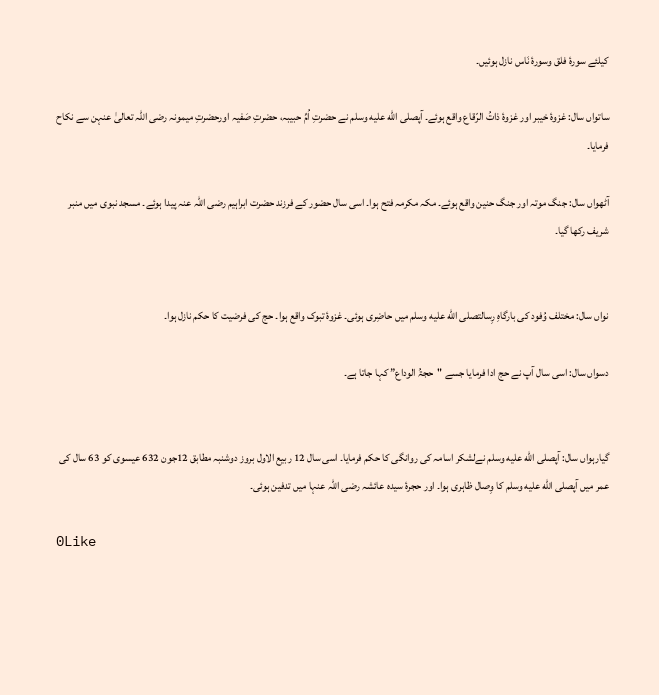کیلئے سورۂ فلق وسورۂ نَاس نازل ہوئیں۔

ساتواں سال: غزوۂ خیبر اور غزوۂ ذاتُ الرّقاع واقع ہوئے۔ آپصلى الله عليه وسلم نے حضرتِ اُمِّ حبیبہ، حضرتِ صَفیہ اورحضرتِ میمونہ رضی اللہ تعالیٰ عنہن سے نکاح فرمایا۔

آٹھواں سال: جنگ موتہ اور جنگ حنین واقع ہوئے۔ مکہ مکرمہ فتح ہوا۔ اسی سال حضور کے فرزند حضرت ابراہیم رضی اللہ عنہ پیدا ہوئے۔ مسجد نبوی میں منبر شریف رکھا گیا۔


نواں سال: مختلف وُفود کی بارگاہِ رِسالتصلى الله عليه وسلم میں حاضِری ہوئی۔ غزوۂ تبوک واقع ہوا۔ حج کی فرضیت کا حکم نازل ہوا۔

دسواں سال: اسی سال آپ نے حج ادا فرمایا جسے "حجۃُ الوداع” کہا جاتا ہے۔


گیارہواں سال: آپصلى الله عليه وسلم نےلشکر اسامہ کی روانگی کا حکم فرمایا۔ اسی سال 12 ربیع الاول بروز دوشنبہ مطابق 12جون 632 عیسوی کو 63 سال کی عمر میں آپصلى الله عليه وسلم کا وِصال ظاہری ہوا۔ اور حجرۂ سیدہ عائشہ رضی اللہ عنہا میں تدفین ہوئی۔

0Like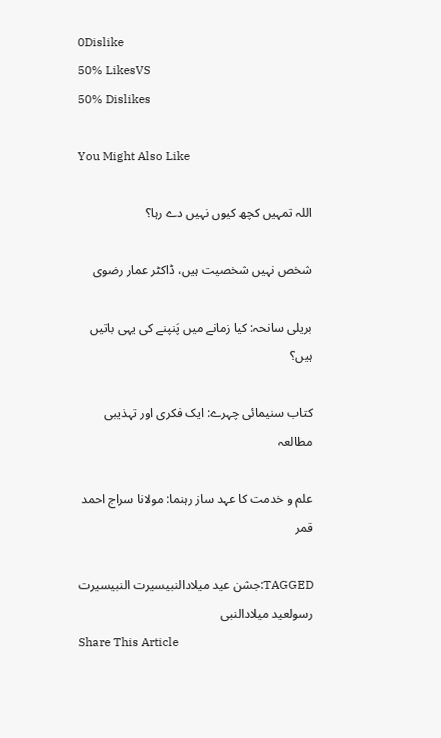0Dislike
50% LikesVS
50% Dislikes

You Might Also Like

اللہ تمہیں کچھ کیوں نہیں دے رہا؟

شخص نہیں شخصیت ہیں، ڈاکٹر عمار رضوی

بریلی سانحہ: کیا زمانے میں پَنپنے کی یہی باتیں ہیں؟

کتاب سنیمائی چہرے: ایک فکری اور تہذیبی مطالعہ

علم و خدمت کا عہد ساز رہنما: مولانا سراج احمد قمر

TAGGED:جشن عید میلادالنبیسیرت النبیسیرت رسولعید میلادالنبی
Share This Article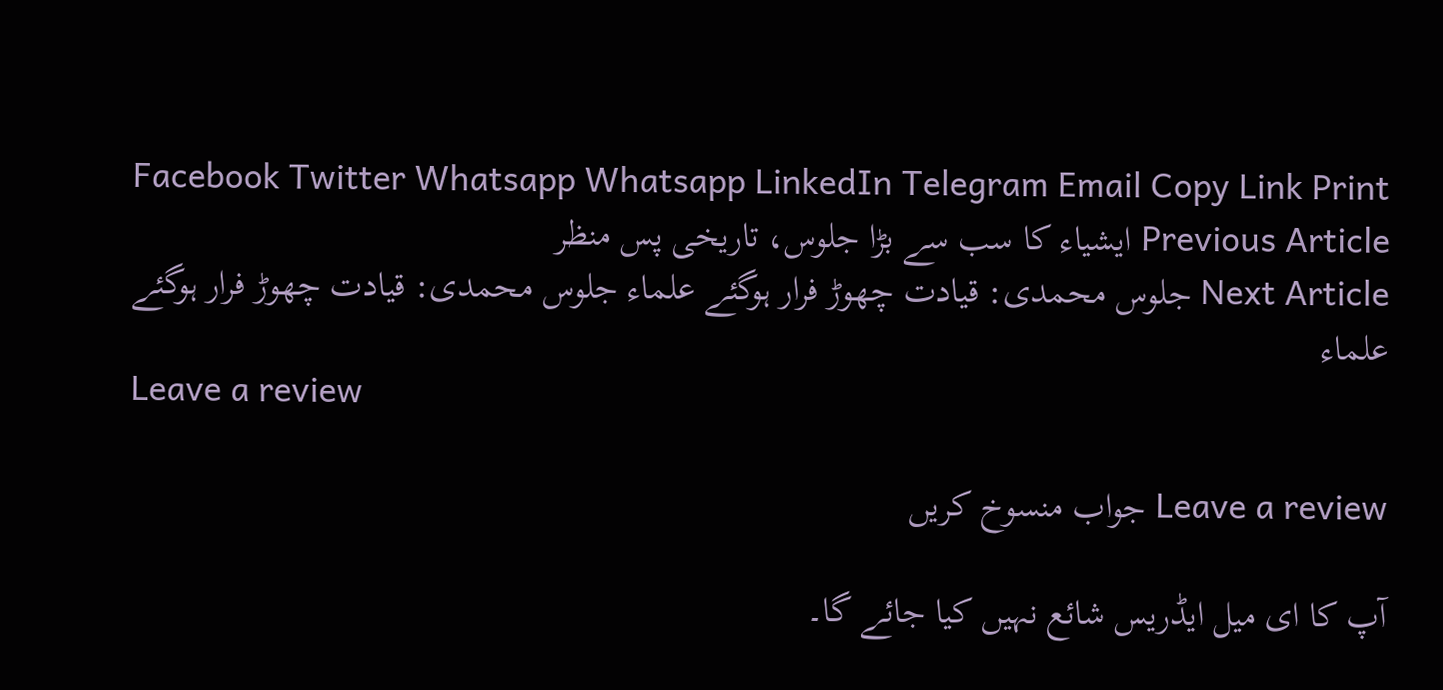Facebook Twitter Whatsapp Whatsapp LinkedIn Telegram Email Copy Link Print
Previous Article ایشیاء کا سب سے بڑا جلوس، تاریخی پس منظر
Next Article جلوس محمدی: قیادت چھوڑ فرار ہوگئے علماء جلوس محمدی: قیادت چھوڑ فرار ہوگئے علماء
Leave a review

Leave a review جواب منسوخ کریں

آپ کا ای میل ایڈریس شائع نہیں کیا جائے گا۔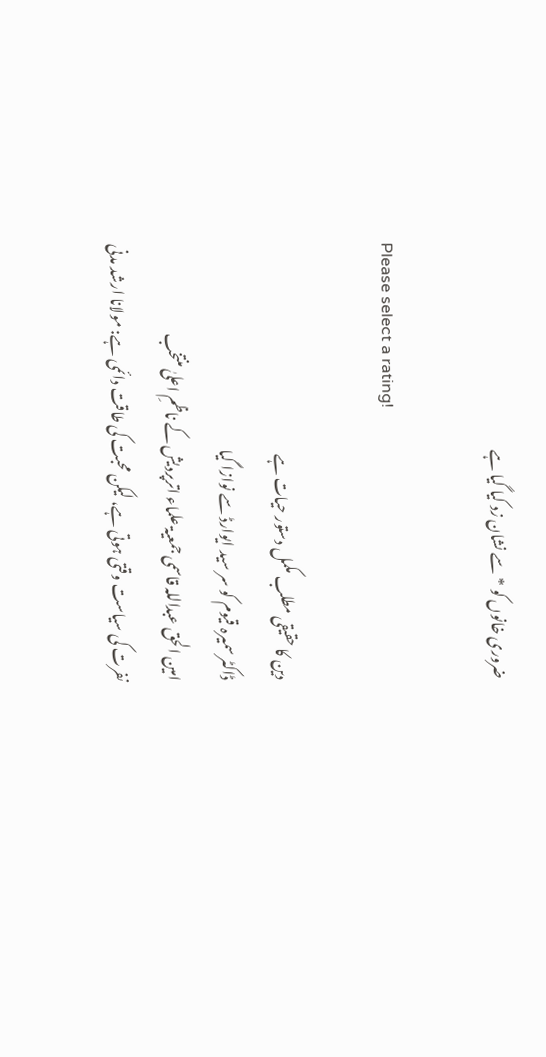ضروری خانوں کو * سے نشان زد کیا گیا ہے

Please select a rating!

دین کا حقیقی مطلب مکمل دستور حیات ہے
ڈاکٹر سمیرہ قیوم کو سر سید ایوارڈ سے نوازا گیا
امین الحق عبداللہ قاسمی جمعیۃ علماء اترپردیش کے ناظمِ اعلیٰ منتخب
نفرت کی سیاست وقتی ہوتی ہے، لیکن محبت کی طاقت دائمی ہے: مولانا ارشد مدنی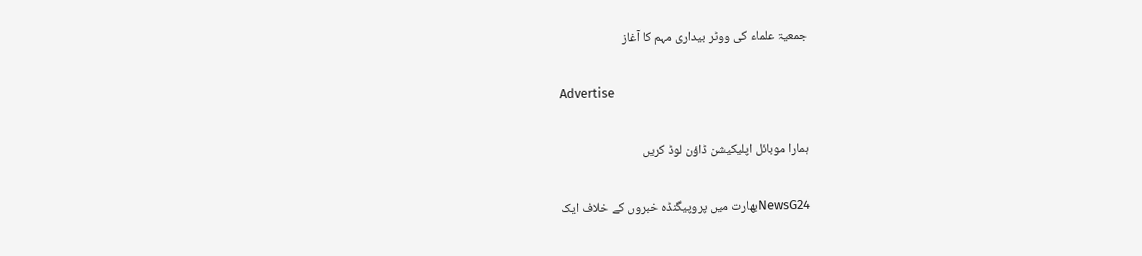جمعیۃ علماء کی ووٹر بیداری مہم کا آغاز

Advertise

ہمارا موبائل اپلیکیشن ڈاؤن لوڈ کریں

NewsG24بھارت میں پروپیگنڈہ خبروں کے خلاف ایک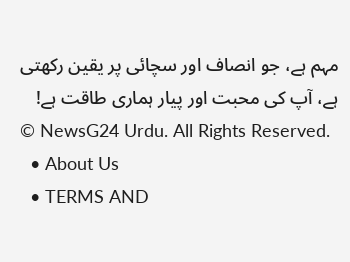مہم ہے، جو انصاف اور سچائی پر یقین رکھتی ہے، آپ کی محبت اور پیار ہماری طاقت ہے!
© NewsG24 Urdu. All Rights Reserved.
  • About Us
  • TERMS AND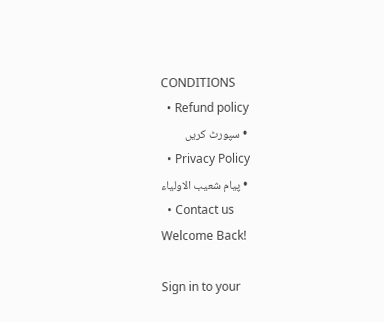CONDITIONS
  • Refund policy
  • سپورٹ کریں
  • Privacy Policy
  • پیام شعیب الاولیاء
  • Contact us
Welcome Back!

Sign in to your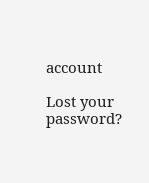account

Lost your password?